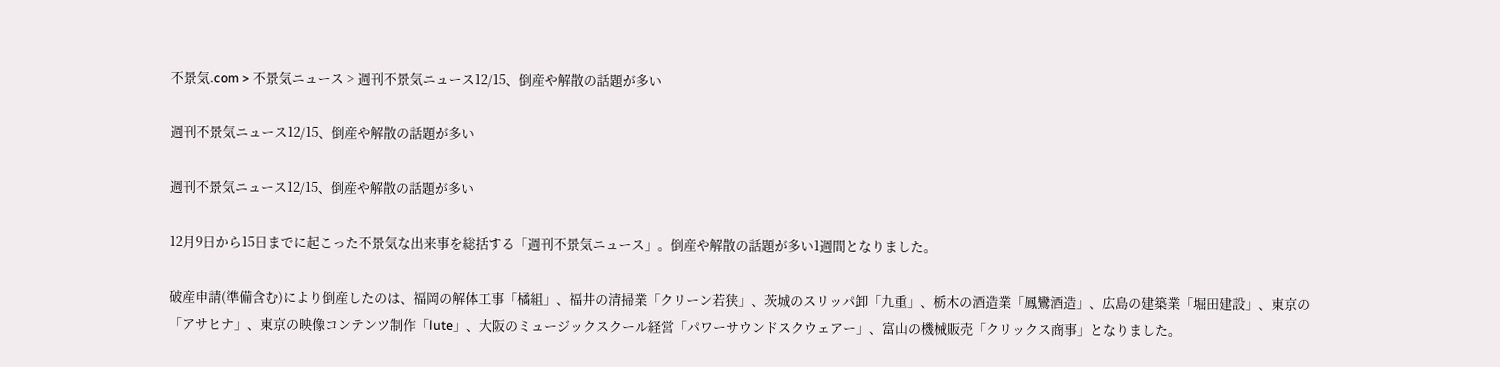不景気.com > 不景気ニュース > 週刊不景気ニュース12/15、倒産や解散の話題が多い

週刊不景気ニュース12/15、倒産や解散の話題が多い

週刊不景気ニュース12/15、倒産や解散の話題が多い

12月9日から15日までに起こった不景気な出来事を総括する「週刊不景気ニュース」。倒産や解散の話題が多い1週間となりました。

破産申請(準備含む)により倒産したのは、福岡の解体工事「橘組」、福井の清掃業「クリーン若狭」、茨城のスリッパ卸「九重」、栃木の酒造業「鳳鸞酒造」、広島の建築業「堀田建設」、東京の「アサヒナ」、東京の映像コンテンツ制作「lute」、大阪のミュージックスクール経営「パワーサウンドスクウェアー」、富山の機械販売「クリックス商事」となりました。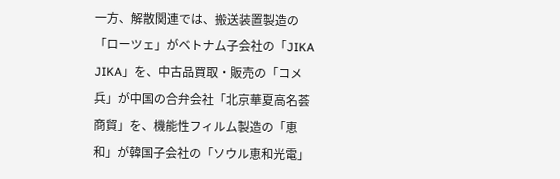一方、解散関連では、搬送装置製造の「ローツェ」がベトナム子会社の「JIKA JIKA」を、中古品買取・販売の「コメ兵」が中国の合弁会社「北京華夏高名荟商貿」を、機能性フィルム製造の「恵和」が韓国子会社の「ソウル恵和光電」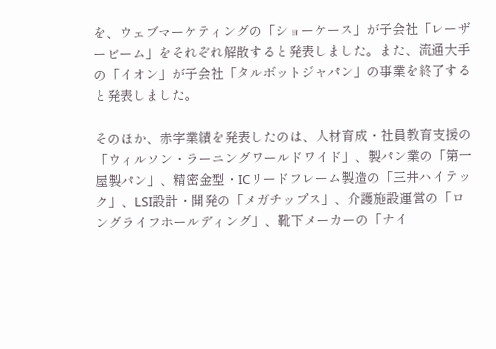を、ウェブマーケティングの「ショーケース」が子会社「レーザービーム」をそれぞれ解散すると発表しました。また、流通大手の「イオン」が子会社「タルボットジャパン」の事業を終了すると発表しました。

そのほか、赤字業績を発表したのは、人材育成・社員教育支援の「ウィルソン・ラーニングワールドワイド」、製パン業の「第一屋製パン」、精密金型・ICリードフレーム製造の「三井ハイテック」、LSI設計・開発の「メガチップス」、介護施設運営の「ロングライフホールディング」、靴下メーカーの「ナイ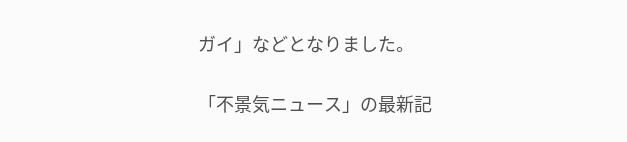ガイ」などとなりました。

「不景気ニュース」の最新記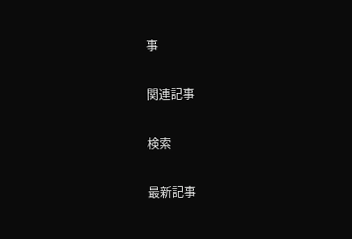事

関連記事

検索

最新記事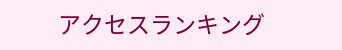アクセスランキング